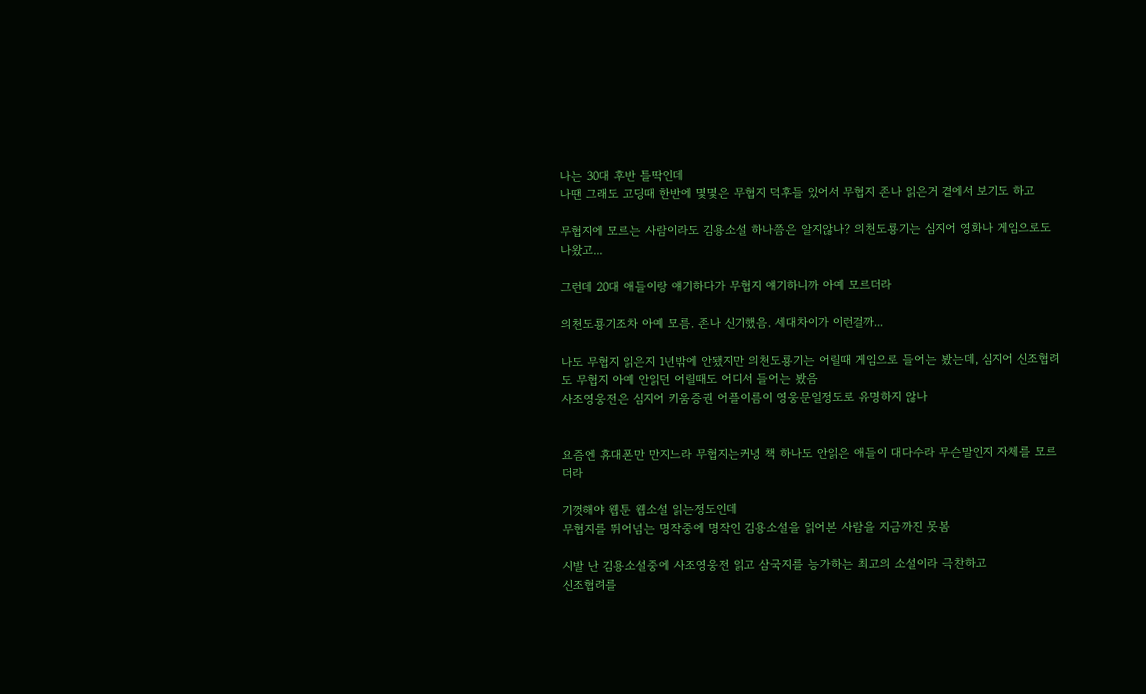나는 30대 후반 틀딱인데
나땐 그래도 고딩때 한반에 몇몇은 무협지 덕후들 있어서 무협지 존나 읽은거 곁에서 보기도 하고

무협지에 모르는 사람이라도 김용소설 하나쯤은 알지않나? 의천도룡기는 심지어 영화나 게임으로도 나왔고...

그런데 20대 애들이랑 얘기하다가 무협지 얘기하니까 아예 모르더라

의천도룡기조차 아예 모름. 존나 신기했음. 세대차이가 이런걸까...

나도 무협지 읽은지 1년밖에 안됐지만 의천도룡기는 어릴때 게임으로 들어는 봤는데, 심지어 신조협려도 무협지 아예 안읽던 어릴때도 어디서 들어는 봤음
사조영웅전은 심지어 키움증권 어플이름이 영웅문일정도로 유명하지 않나


요즘엔 휴대폰만 만지느라 무협지는커녕 책 하나도 안읽은 애들이 대다수라 무슨말인지 자체를 모르더라

기껏해야 웹툰 웹소설 읽는정도인데
무협지를 뛰어넘는 명작중에 명작인 김용소설을 읽어본 사람을 지금까진 못봄

시발 난 김용소설중에 사조영웅전 읽고 삼국지를 능가하는 최고의 소설이라 극찬하고
신조협려를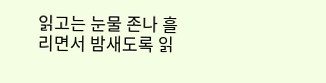읽고는 눈물 존나 흘리면서 밤새도록 읽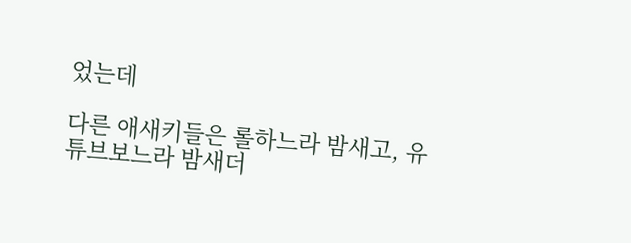었는데

다른 애새키들은 롤하느라 밤새고, 유튜브보느라 밤새더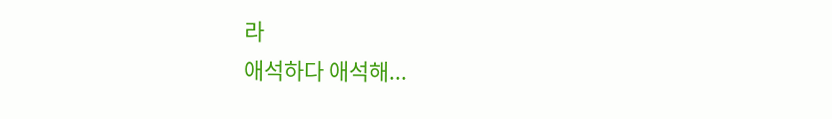라
애석하다 애석해...